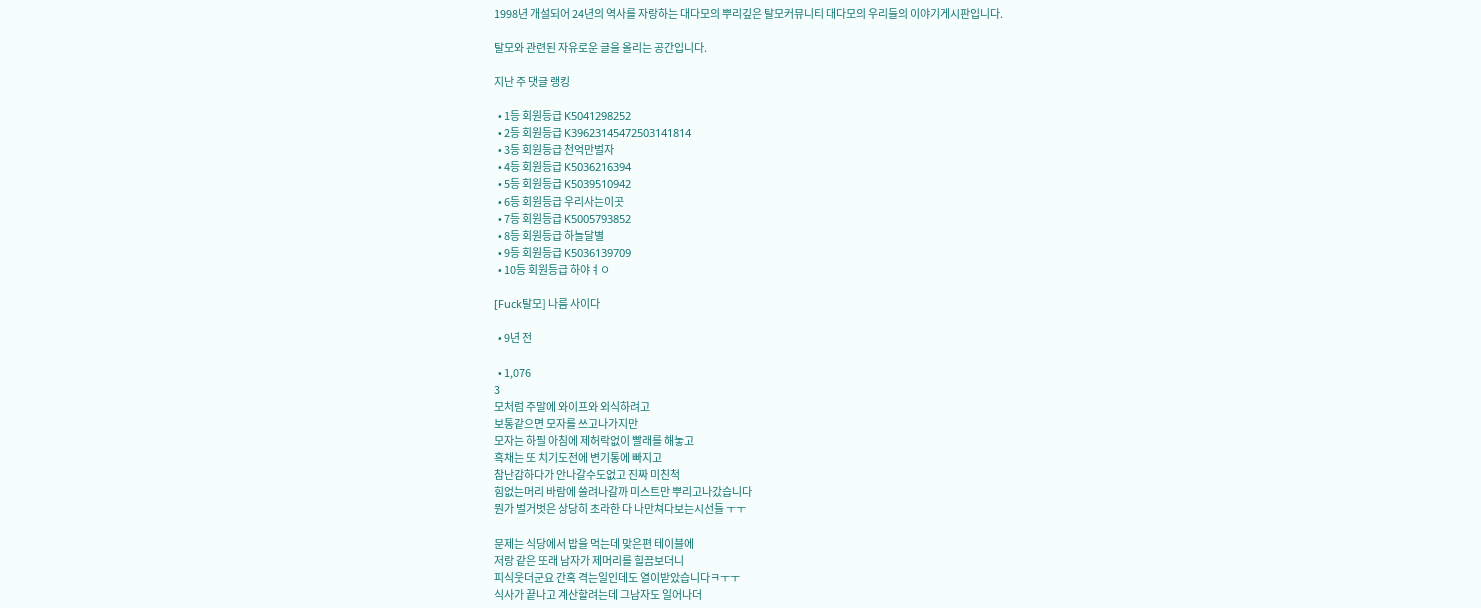1998년 개설되어 24년의 역사를 자랑하는 대다모의 뿌리깊은 탈모커뮤니티 대다모의 우리들의 이야기게시판입니다.

탈모와 관련된 자유로운 글을 올리는 공간입니다.

지난 주 댓글 랭킹

  • 1등 회원등급 K5041298252
  • 2등 회원등급 K39623145472503141814
  • 3등 회원등급 천억만벌자
  • 4등 회원등급 K5036216394
  • 5등 회원등급 K5039510942
  • 6등 회원등급 우리사는이곳
  • 7등 회원등급 K5005793852
  • 8등 회원등급 하늘달별
  • 9등 회원등급 K5036139709
  • 10등 회원등급 하야ㅕㅇ

[Fuck탈모] 나름 사이다

  • 9년 전

  • 1,076
3
모처럼 주말에 와이프와 외식하려고
보통같으면 모자를 쓰고나가지만
모자는 하필 아침에 제허락없이 빨래를 해놓고
흑채는 또 치기도전에 변기통에 빠지고
참난감하다가 안나갈수도없고 진짜 미친척
힘없는머리 바람에 쓸려나갈까 미스트만 뿌리고나갔습니다
뭔가 벌거벗은 상당히 초라한 다 나만쳐다보는시선들 ㅜㅜ

문제는 식당에서 밥을 먹는데 맞은편 테이블에
저랑 같은 또래 남자가 제머리를 힐끔보더니
피식웃더군요 간혹 격는일인데도 열이받았습니다ㅋㅜㅜ
식사가 끝나고 계산할려는데 그남자도 일어나더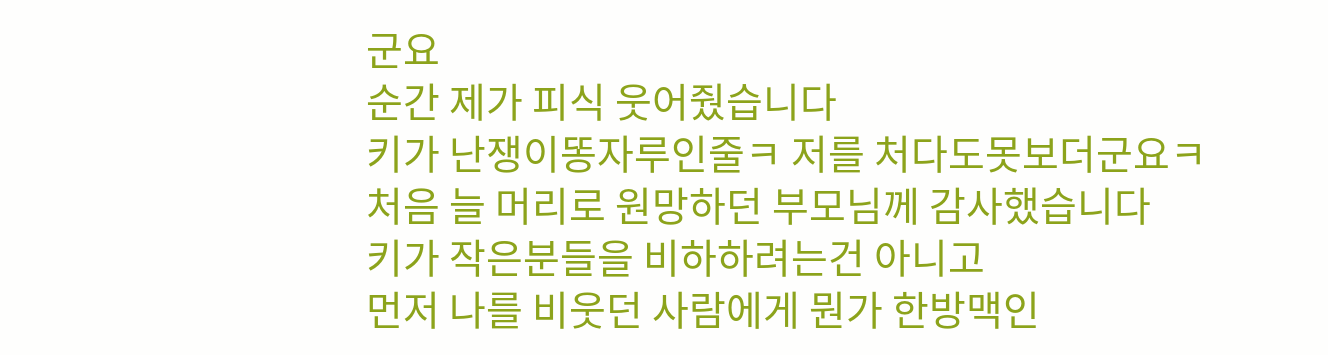군요
순간 제가 피식 웃어줬습니다
키가 난쟁이똥자루인줄ㅋ 저를 처다도못보더군요ㅋ
처음 늘 머리로 원망하던 부모님께 감사했습니다
키가 작은분들을 비하하려는건 아니고
먼저 나를 비웃던 사람에게 뭔가 한방맥인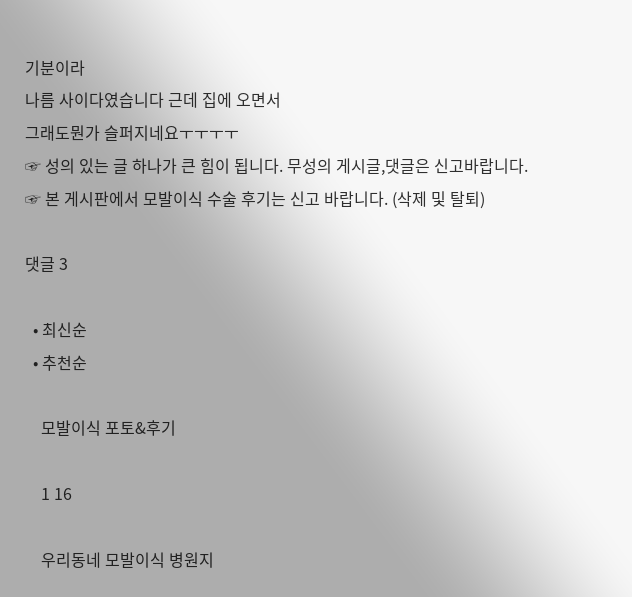기분이라
나름 사이다였습니다 근데 집에 오면서
그래도뭔가 슬퍼지네요ㅜㅜㅜㅜ
☞ 성의 있는 글 하나가 큰 힘이 됩니다. 무성의 게시글,댓글은 신고바랍니다.
☞ 본 게시판에서 모발이식 수술 후기는 신고 바랍니다. (삭제 및 탈퇴)

댓글 3

  • 최신순
  • 추천순

    모발이식 포토&후기

    1 16

    우리동네 모발이식 병원지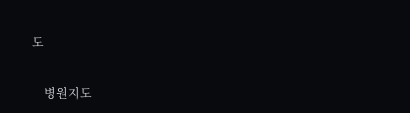도

    병원지도